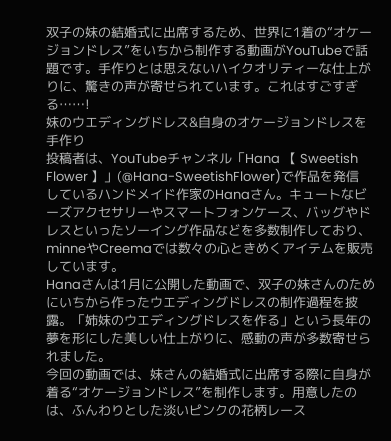双子の妹の結婚式に出席するため、世界に1着の“オケージョンドレス”をいちから制作する動画がYouTubeで話題です。手作りとは思えないハイクオリティーな仕上がりに、驚きの声が寄せられています。これはすごすぎる……!
妹のウエディングドレス&自身のオケージョンドレスを手作り
投稿者は、YouTubeチャンネル「Hana 【 Sweetish Flower 】」(@Hana-SweetishFlower)で作品を発信しているハンドメイド作家のHanaさん。キュートなビーズアクセサリーやスマートフォンケース、バッグやドレスといったソーイング作品などを多数制作しており、minneやCreemaでは数々の心ときめくアイテムを販売しています。
Hanaさんは1月に公開した動画で、双子の妹さんのためにいちから作ったウエディングドレスの制作過程を披露。「姉妹のウエディングドレスを作る」という長年の夢を形にした美しい仕上がりに、感動の声が多数寄せられました。
今回の動画では、妹さんの結婚式に出席する際に自身が着る“オケージョンドレス”を制作します。用意したのは、ふんわりとした淡いピンクの花柄レース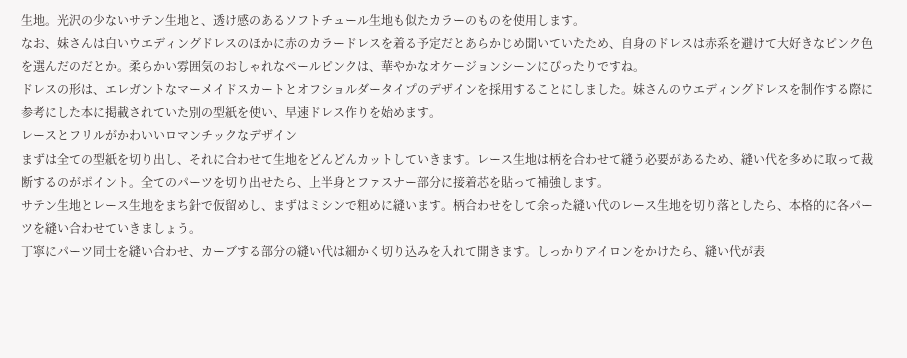生地。光沢の少ないサテン生地と、透け感のあるソフトチュール生地も似たカラーのものを使用します。
なお、妹さんは白いウエディングドレスのほかに赤のカラードレスを着る予定だとあらかじめ聞いていたため、自身のドレスは赤系を避けて大好きなピンク色を選んだのだとか。柔らかい雰囲気のおしゃれなペールピンクは、華やかなオケージョンシーンにぴったりですね。
ドレスの形は、エレガントなマーメイドスカートとオフショルダータイプのデザインを採用することにしました。妹さんのウエディングドレスを制作する際に参考にした本に掲載されていた別の型紙を使い、早速ドレス作りを始めます。
レースとフリルがかわいいロマンチックなデザイン
まずは全ての型紙を切り出し、それに合わせて生地をどんどんカットしていきます。レース生地は柄を合わせて縫う必要があるため、縫い代を多めに取って裁断するのがポイント。全てのパーツを切り出せたら、上半身とファスナー部分に接着芯を貼って補強します。
サテン生地とレース生地をまち針で仮留めし、まずはミシンで粗めに縫います。柄合わせをして余った縫い代のレース生地を切り落としたら、本格的に各パーツを縫い合わせていきましょう。
丁寧にパーツ同士を縫い合わせ、カーブする部分の縫い代は細かく切り込みを入れて開きます。しっかりアイロンをかけたら、縫い代が表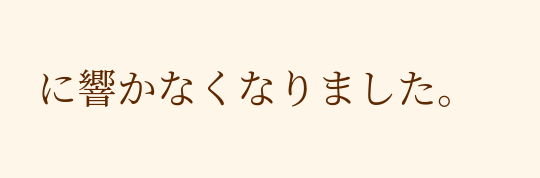に響かなくなりました。